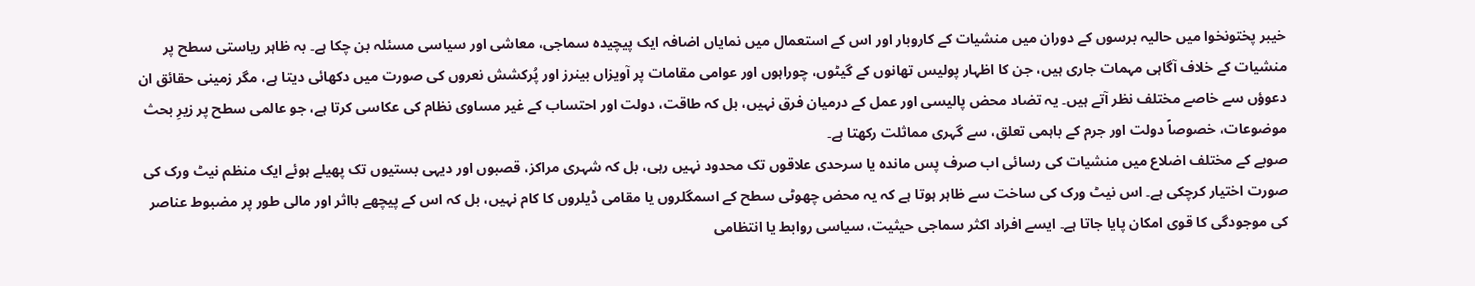خیبر پختونخوا میں حالیہ برسوں کے دوران میں منشیات کے کاروبار اور اس کے استعمال میں نمایاں اضافہ ایک پیچیدہ سماجی، معاشی اور سیاسی مسئلہ بن چکا ہے۔ بہ ظاہر ریاستی سطح پر منشیات کے خلاف آگاہی مہمات جاری ہیں، جن کا اظہار پولیس تھانوں کے گیٹوں، چوراہوں اور عوامی مقامات پر آویزاں بینرز اور پُرکشش نعروں کی صورت میں دکھائی دیتا ہے، مگر زمینی حقائق ان دعوؤں سے خاصے مختلف نظر آتے ہیں۔ یہ تضاد محض پالیسی اور عمل کے درمیان فرق نہیں، بل کہ طاقت، دولت اور احتساب کے غیر مساوی نظام کی عکاسی کرتا ہے، جو عالمی سطح پر زیرِ بحث موضوعات، خصوصاً دولت اور جرم کے باہمی تعلق، سے گہری مماثلت رکھتا ہے۔
صوبے کے مختلف اضلاع میں منشیات کی رسائی اب صرف پس ماندہ یا سرحدی علاقوں تک محدود نہیں رہی، بل کہ شہری مراکز، قصبوں اور دیہی بستیوں تک پھیلے ہوئے ایک منظم نیٹ ورک کی صورت اختیار کرچکی ہے۔ اس نیٹ ورک کی ساخت سے ظاہر ہوتا ہے کہ یہ محض چھوٹی سطح کے اسمگلروں یا مقامی ڈیلروں کا کام نہیں، بل کہ اس کے پیچھے بااثر اور مالی طور پر مضبوط عناصر کی موجودگی کا قوی امکان پایا جاتا ہے۔ ایسے افراد اکثر سماجی حیثیت، سیاسی روابط یا انتظامی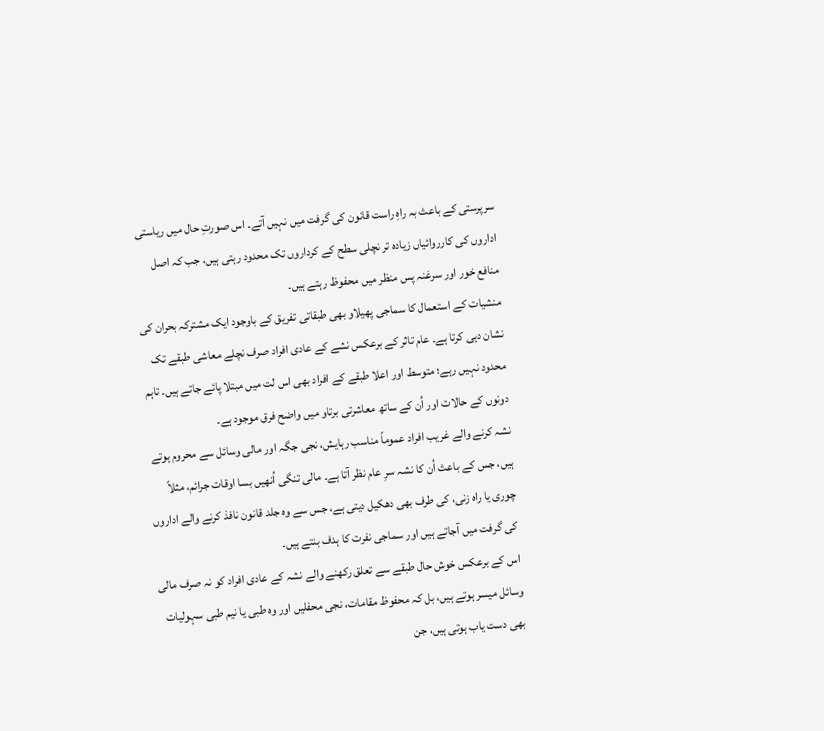سرپرستی کے باعث بہ راہِ راست قانون کی گرفت میں نہیں آتے۔ اس صورتِ حال میں ریاستی اداروں کی کارروائیاں زیادہ تر نچلی سطح کے کرداروں تک محدود رہتی ہیں، جب کہ اصل منافع خور اور سرغنہ پس منظر میں محفوظ رہتے ہیں۔
منشیات کے استعمال کا سماجی پھیلاو بھی طبقاتی تفریق کے باوجود ایک مشترکہ بحران کی نشان دہی کرتا ہے۔ عام تاثر کے برعکس نشے کے عادی افراد صرف نچلے معاشی طبقے تک محدود نہیں رہے؛ متوسط اور اعلا طبقے کے افراد بھی اس لت میں مبتلا پائے جاتے ہیں۔ تاہم دونوں کے حالات اور اُن کے ساتھ معاشرتی برتاو میں واضح فرق موجود ہے۔
نشہ کرنے والے غریب افراد عموماً مناسب رہایش، نجی جگہ اور مالی وسائل سے محروم ہوتے ہیں، جس کے باعث اُن کا نشہ سرِ عام نظر آتا ہے۔ مالی تنگی اُنھیں بسا اوقات جرائم، مثلاً چوری یا راہ زنی، کی طرف بھی دھکیل دیتی ہے، جس سے وہ جلد قانون نافذ کرنے والے اداروں کی گرفت میں آجاتے ہیں اور سماجی نفرت کا ہدف بنتے ہیں۔
اس کے برعکس خوش حال طبقے سے تعلق رکھنے والے نشہ کے عادی افراد کو نہ صرف مالی وسائل میسر ہوتے ہیں، بل کہ محفوظ مقامات، نجی محفلیں اور وہ طبی یا نیم طبی سہولیات بھی دست یاب ہوتی ہیں، جن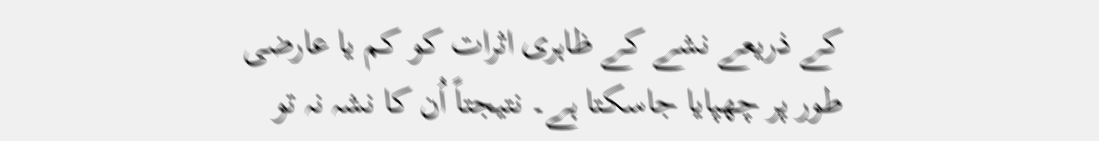کے ذریعے نشے کے ظاہری اثرات کو کم یا عارضی طور پر چھپایا جاسکتا ہے۔ نتیجتاً اُن کا نشہ نہ تو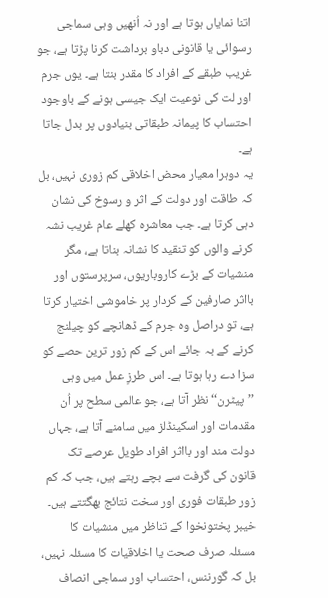اتنا نمایاں ہوتا ہے اور نہ اُنھیں وہی سماجی رسوائی یا قانونی دباو برداشت کرنا پڑتا ہے، جو غریب طبقے کے افراد کا مقدر بنتا ہے۔ یوں جرم اور لت کی نوعیت ایک جیسی ہونے کے باوجود احتساب کا پیمانہ طبقاتی بنیادوں پر بدل جاتا ہے۔
یہ دوہرا معیار محض اخلاقی کم زوری نہیں، بل کہ طاقت اور دولت کے اثر و رسوخ کی نشان دہی کرتا ہے۔ جب معاشرہ کھلے عام غریب نشہ کرنے والوں کو تنقید کا نشانہ بناتا ہے، مگر منشیات کے بڑے کاروباریوں، سرپرستوں اور بااثر صارفین کے کردار پر خاموشی اختیار کرتا ہے، تو دراصل وہ جرم کے ڈھانچے کو چیلنج کرنے کے بہ جائے اس کے کم زور ترین حصے کو سزا دے رہا ہوتا ہے۔ اس طرزِ عمل میں وہی ’’پیٹرن‘‘ نظر آتا ہے، جو عالمی سطح پر اُن مقدمات اور اسکینڈلز میں سامنے آتا ہے، جہاں دولت مند اور بااثر افراد طویل عرصے تک قانون کی گرفت سے بچے رہتے ہیں، جب کہ کم زور طبقات فوری اور سخت نتائج بھگتتے ہیں۔
خیبر پختونخوا کے تناظر میں منشیات کا مسئلہ صرف صحت یا اخلاقیات کا مسئلہ نہیں، بل کہ گورننس، احتساب اور سماجی انصاف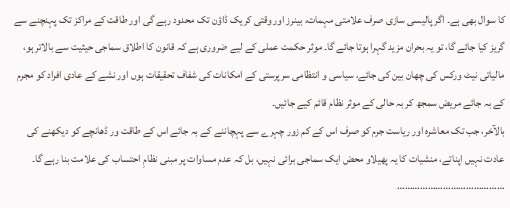کا سوال بھی ہے۔ اگر پالیسی سازی صرف علامتی مہمات، بینرز اور وقتی کریک ڈاؤن تک محدود رہے گی اور طاقت کے مراکز تک پہنچنے سے گریز کیا جائے گا، تو یہ بحران مزید گہرا ہوتا جائے گا۔ موثر حکمت عملی کے لیے ضروری ہے کہ قانون کا اطلاق سماجی حیثیت سے بالاتر ہو، مالیاتی نیٹ ورکس کی چھان بین کی جائے، سیاسی و انتظامی سرپرستی کے امکانات کی شفاف تحقیقات ہوں اور نشے کے عادی افراد کو مجرم کے بہ جائے مریض سمجھ کر بہ حالی کے موثر نظام قائم کیے جائیں۔
بالآخر، جب تک معاشرہ اور ریاست جرم کو صرف اس کے کم زور چہرے سے پہچاننے کے بہ جائے اس کے طاقت ور ڈھانچے کو دیکھنے کی عادت نہیں اپناتے، منشیات کا یہ پھیلاو محض ایک سماجی برائی نہیں، بل کہ عدم مساوات پر مبنی نظامِ احتساب کی علامت بنا رہے گا۔
……………………………………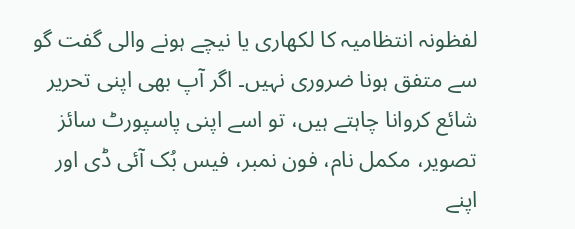لفظونہ انتظامیہ کا لکھاری یا نیچے ہونے والی گفت گو سے متفق ہونا ضروری نہیں۔ اگر آپ بھی اپنی تحریر شائع کروانا چاہتے ہیں، تو اسے اپنی پاسپورٹ سائز تصویر، مکمل نام، فون نمبر، فیس بُک آئی ڈی اور اپنے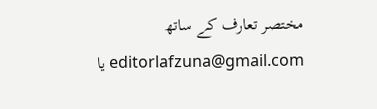مختصر تعارف کے ساتھ editorlafzuna@gmail.com یا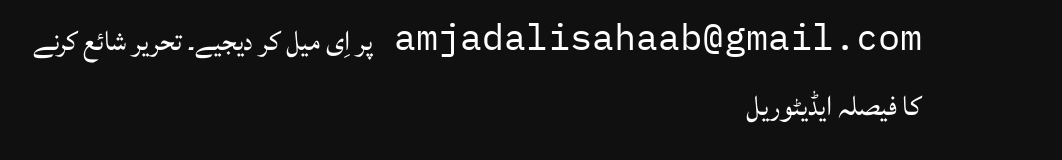amjadalisahaab@gmail.com پر اِی میل کر دیجیے۔ تحریر شائع کرنے کا فیصلہ ایڈیٹوریل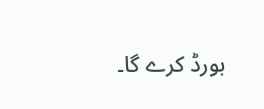بورڈ کرے گا۔